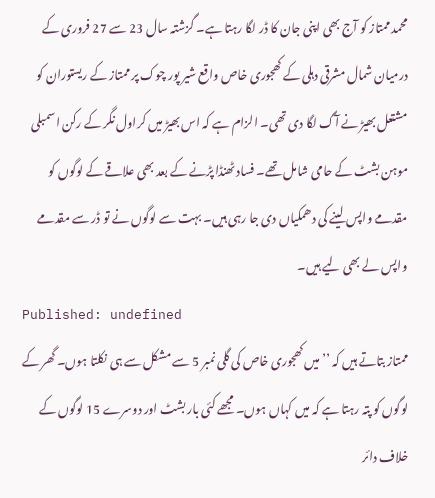محمد ممتاز کو آج بھی اپنی جان کا ڈر لگا رہتا ہے۔ گزشتہ سال 23 سے 27 فروری کے درمیان شمال مشرقی دہلی کے کھجوری خاص واقع شیر پور چوک پر ممتاز کے ریستوران کو مشتعل بھیڑ نے آگ لگا دی تھی۔ الزام ہے کہ اس بھیڑ میں کراول نگر کے رکن اسمبلی موہن بشٹ کے حامی شامل تھے۔ فساد ٹھنڈا پڑنے کے بعد بھی علاقے کے لوگوں کو مقدمے واپس لینے کی دھمکیاں دی جا رہی ہیں۔ بہت سے لوگوں نے تو ڈر سے مقدمے واپس لے بھی لیے ہیں۔
Published: undefined
ممتاز بتاتے ہیں کہ ’’میں کھجوری خاص کی گلی نمبر 5 سے مشکل سے ہی نکلتا ہوں۔ گھر کے لوگوں کو پتہ رہتا ہے کہ میں کہاں ہوں۔ مجھے کئی بار بشٹ اور دوسرے 15 لوگوں کے خلاف دائر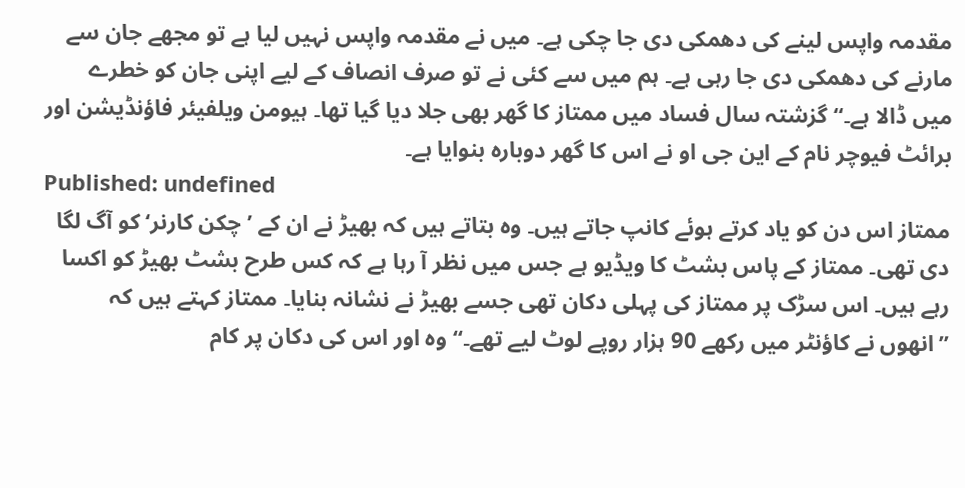مقدمہ واپس لینے کی دھمکی دی جا چکی ہے۔ میں نے مقدمہ واپس نہیں لیا ہے تو مجھے جان سے مارنے کی دھمکی دی جا رہی ہے۔ ہم میں سے کئی نے تو صرف انصاف کے لیے اپنی جان کو خطرے میں ڈالا ہے۔‘‘ گزشتہ سال فساد میں ممتاز کا گھر بھی جلا دیا گیا تھا۔ ہیومن ویلفیئر فاؤنڈیشن اور برائٹ فیوچر نام کے این جی او نے اس کا گھر دوبارہ بنوایا ہے۔
Published: undefined
ممتاز اس دن کو یاد کرتے ہوئے کانپ جاتے ہیں۔ وہ بتاتے ہیں کہ بھیڑ نے ان کے ’چکن کارنر‘ کو آگ لگا دی تھی۔ ممتاز کے پاس بشٹ کا ویڈیو ہے جس میں نظر آ رہا ہے کہ کس طرح بشٹ بھیڑ کو اکسا رہے ہیں۔ اس سڑک پر ممتاز کی پہلی دکان تھی جسے بھیڑ نے نشانہ بنایا۔ ممتاز کہتے ہیں کہ ’’انھوں نے کاؤنٹر میں رکھے 90 ہزار روپے لوٹ لیے تھے۔‘‘ وہ اور اس کی دکان پر کام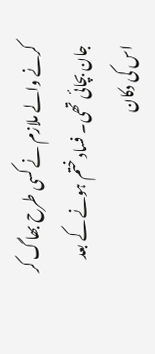کرنے والے ملازم نے کسی طرح بھاگ کر جان بچائی تھی۔ فساد ختم ہونے کے بعد اس کی دکان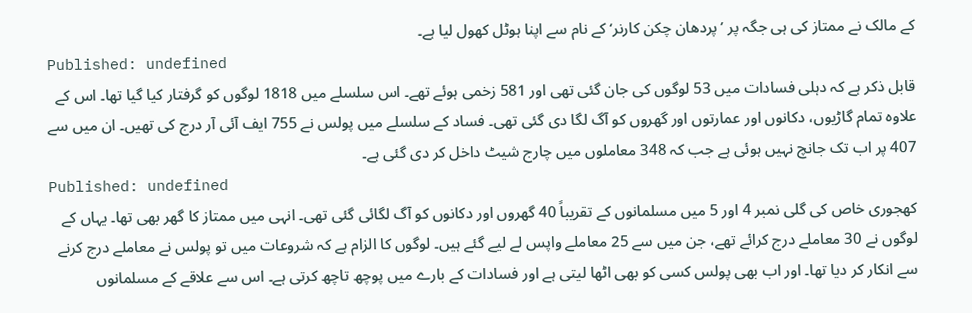کے مالک نے ممتاز کی ہی جگہ پر ’پردھان چکن کارنر‘ کے نام سے اپنا ہوٹل کھول لیا ہے۔
Published: undefined
قابل ذکر ہے کہ دہلی فسادات میں 53 لوگوں کی جان گئی تھی اور 581 زخمی ہوئے تھے۔ اس سلسلے میں 1818 لوگوں کو گرفتار کیا گیا تھا۔ اس کے علاوہ تمام گاڑیوں، دکانوں اور عمارتوں اور گھروں کو آگ لگا دی گئی تھی۔ فساد کے سلسلے میں پولس نے 755 ایف آئی آر درج کی تھیں۔ ان میں سے 407 پر اب تک جانچ نہیں ہوئی ہے جب کہ 348 معاملوں میں چارج شیٹ داخل کر دی گئی ہے۔
Published: undefined
کھجوری خاص کی گلی نمبر 4 اور 5 میں مسلمانوں کے تقریباً 40 گھروں اور دکانوں کو آگ لگائی گئی تھی۔ انہی میں ممتاز کا گھر بھی تھا۔ یہاں کے لوگوں نے 30 معاملے درج کرائے تھے، جن میں سے 25 معاملے واپس لے لیے گئے ہیں۔ لوگوں کا الزام ہے کہ شروعات میں تو پولس نے معاملے درج کرنے سے انکار کر دیا تھا۔ اور اب بھی پولس کسی کو بھی اٹھا لیتی ہے اور فسادات کے بارے میں پوچھ تاچھ کرتی ہے۔ اس سے علاقے کے مسلمانوں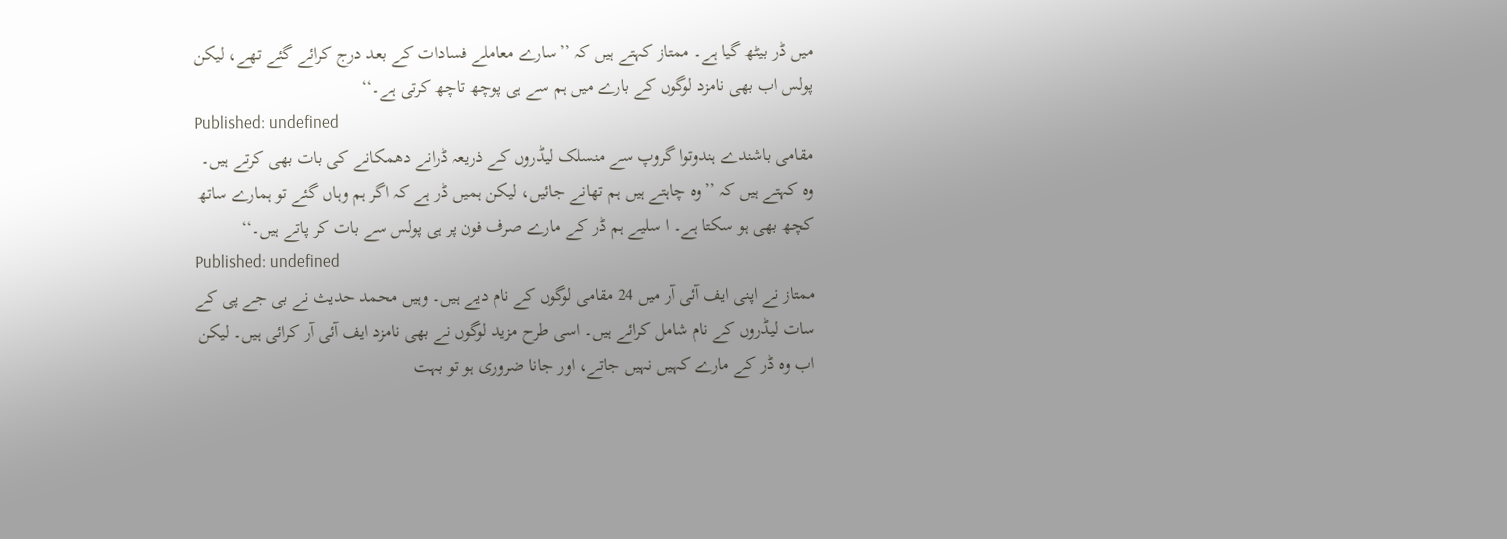میں ڈر بیٹھ گیا ہے۔ ممتاز کہتے ہیں کہ ’’سارے معاملے فسادات کے بعد درج کرائے گئے تھے، لیکن پولس اب بھی نامزد لوگوں کے بارے میں ہم سے ہی پوچھ تاچھ کرتی ہے۔‘‘
Published: undefined
مقامی باشندے ہندوتوا گروپ سے منسلک لیڈروں کے ذریعہ ڈرانے دھمکانے کی بات بھی کرتے ہیں۔ وہ کہتے ہیں کہ ’’وہ چاہتے ہیں ہم تھانے جائیں، لیکن ہمیں ڈر ہے کہ اگر ہم وہاں گئے تو ہمارے ساتھ کچھ بھی ہو سکتا ہے۔ ا سلیے ہم ڈر کے مارے صرف فون پر ہی پولس سے بات کر پاتے ہیں۔‘‘
Published: undefined
ممتاز نے اپنی ایف آئی آر میں 24 مقامی لوگوں کے نام دیے ہیں۔ وہیں محمد حدیث نے بی جے پی کے سات لیڈروں کے نام شامل کرائے ہیں۔ اسی طرح مزید لوگوں نے بھی نامزد ایف آئی آر کرائی ہیں۔ لیکن اب وہ ڈر کے مارے کہیں نہیں جاتے، اور جانا ضروری ہو تو بہت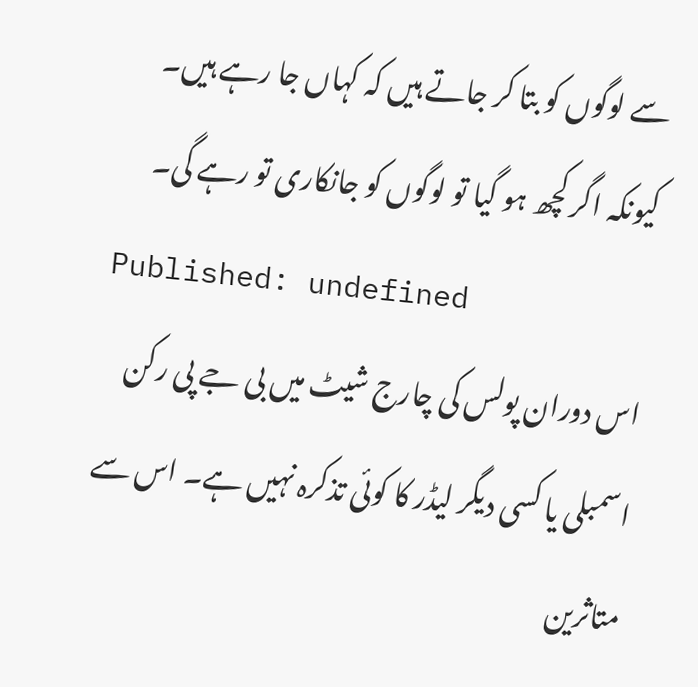سے لوگوں کو بتا کر جاتے ہیں کہ کہاں جا رہے ہیں۔ کیونکہ اگر کچھ ہو گیا تو لوگوں کو جانکاری تو رہے گی۔
Published: undefined
اس دوران پولس کی چارج شیٹ میں بی جے پی رکن اسمبلی یا کسی دیگر لیڈر کا کوئی تذکرہ نہیں ہے۔ اس سے متاثرین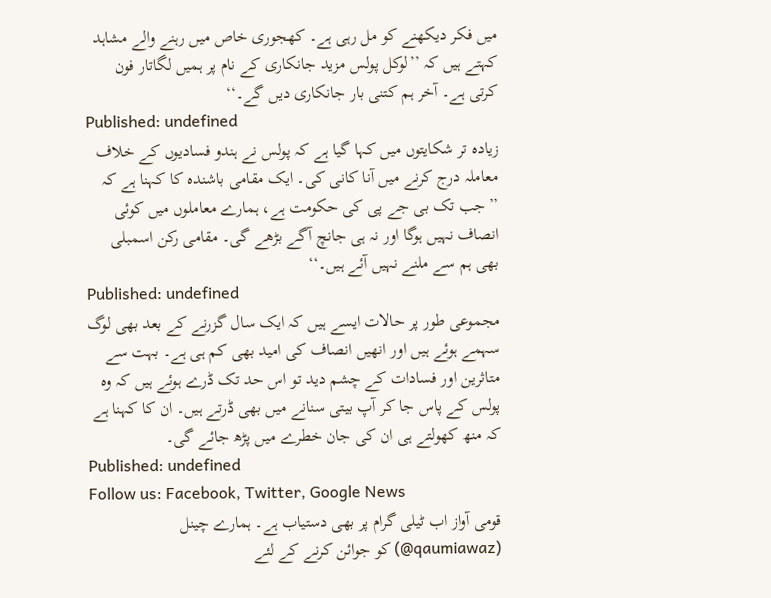میں فکر دیکھنے کو مل رہی ہے۔ کھجوری خاص میں رہنے والے مشاہد کہتے ہیں کہ ’’لوکل پولس مزید جانکاری کے نام پر ہمیں لگاتار فون کرتی ہے۔ آخر ہم کتنی بار جانکاری دیں گے۔‘‘
Published: undefined
زیادہ تر شکایتوں میں کہا گیا ہے کہ پولس نے ہندو فسادیوں کے خلاف معاملہ درج کرنے میں آنا کانی کی۔ ایک مقامی باشندہ کا کہنا ہے کہ ’’جب تک بی جے پی کی حکومت ہے، ہمارے معاملوں میں کوئی انصاف نہیں ہوگا اور نہ ہی جانچ آگے بڑھے گی۔ مقامی رکن اسمبلی بھی ہم سے ملنے نہیں آئے ہیں۔‘‘
Published: undefined
مجموعی طور پر حالات ایسے ہیں کہ ایک سال گزرنے کے بعد بھی لوگ سہمے ہوئے ہیں اور انھیں انصاف کی امید بھی کم ہی ہے۔ بہت سے متاثرین اور فسادات کے چشم دید تو اس حد تک ڈرے ہوئے ہیں کہ وہ پولس کے پاس جا کر آپ بیتی سنانے میں بھی ڈرتے ہیں۔ ان کا کہنا ہے کہ منھ کھولتے ہی ان کی جان خطرے میں پڑھ جائے گی۔
Published: undefined
Follow us: Facebook, Twitter, Google News
قومی آواز اب ٹیلی گرام پر بھی دستیاب ہے۔ ہمارے چینل (qaumiawaz@) کو جوائن کرنے کے لئے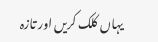یہاں کلک کریں اور تازہ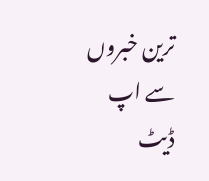ترین خبروں سے اپ ڈیٹ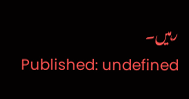رہیں۔
Published: undefined